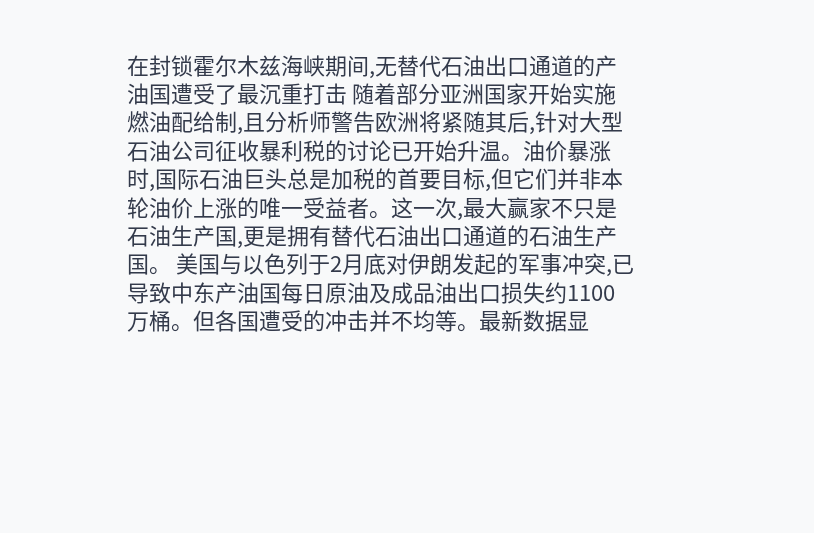在封锁霍尔木兹海峡期间,无替代石油出口通道的产油国遭受了最沉重打击 随着部分亚洲国家开始实施燃油配给制,且分析师警告欧洲将紧随其后,针对大型石油公司征收暴利税的讨论已开始升温。油价暴涨时,国际石油巨头总是加税的首要目标,但它们并非本轮油价上涨的唯一受益者。这一次,最大赢家不只是石油生产国,更是拥有替代石油出口通道的石油生产国。 美国与以色列于2月底对伊朗发起的军事冲突,已导致中东产油国每日原油及成品油出口损失约1100万桶。但各国遭受的冲击并不均等。最新数据显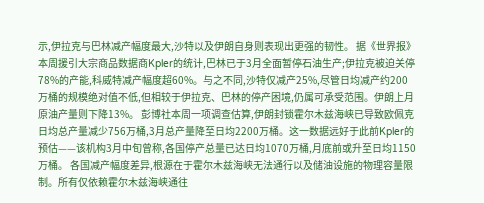示,伊拉克与巴林减产幅度最大,沙特以及伊朗自身则表现出更强的韧性。 据《世界报》本周援引大宗商品数据商Kpler的统计,巴林已于3月全面暂停石油生产;伊拉克被迫关停78%的产能,科威特减产幅度超60%。与之不同,沙特仅减产25%,尽管日均减产约200万桶的规模绝对值不低,但相较于伊拉克、巴林的停产困境,仍属可承受范围。伊朗上月原油产量则下降13%。 彭博社本周一项调查估算,伊朗封锁霍尔木兹海峡已导致欧佩克日均总产量减少756万桶,3月总产量降至日均2200万桶。这一数据远好于此前Kpler的预估——该机构3月中旬曾称,各国停产总量已达日均1070万桶,月底前或升至日均1150万桶。 各国减产幅度差异,根源在于霍尔木兹海峡无法通行以及储油设施的物理容量限制。所有仅依赖霍尔木兹海峡通往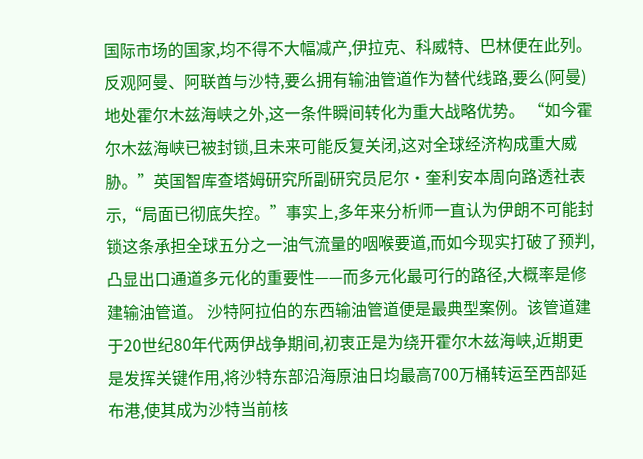国际市场的国家,均不得不大幅减产,伊拉克、科威特、巴林便在此列。反观阿曼、阿联酋与沙特,要么拥有输油管道作为替代线路,要么(阿曼)地处霍尔木兹海峡之外,这一条件瞬间转化为重大战略优势。 “如今霍尔木兹海峡已被封锁,且未来可能反复关闭,这对全球经济构成重大威胁。”英国智库查塔姆研究所副研究员尼尔·奎利安本周向路透社表示,“局面已彻底失控。”事实上,多年来分析师一直认为伊朗不可能封锁这条承担全球五分之一油气流量的咽喉要道,而如今现实打破了预判,凸显出口通道多元化的重要性——而多元化最可行的路径,大概率是修建输油管道。 沙特阿拉伯的东西输油管道便是最典型案例。该管道建于20世纪80年代两伊战争期间,初衷正是为绕开霍尔木兹海峡,近期更是发挥关键作用,将沙特东部沿海原油日均最高700万桶转运至西部延布港,使其成为沙特当前核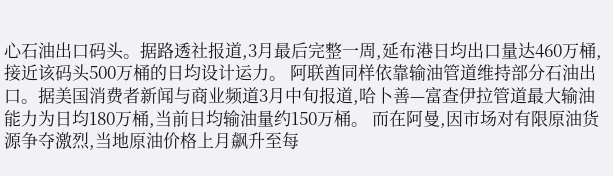心石油出口码头。据路透社报道,3月最后完整一周,延布港日均出口量达460万桶,接近该码头500万桶的日均设计运力。 阿联酋同样依靠输油管道维持部分石油出口。据美国消费者新闻与商业频道3月中旬报道,哈卜善—富查伊拉管道最大输油能力为日均180万桶,当前日均输油量约150万桶。 而在阿曼,因市场对有限原油货源争夺激烈,当地原油价格上月飙升至每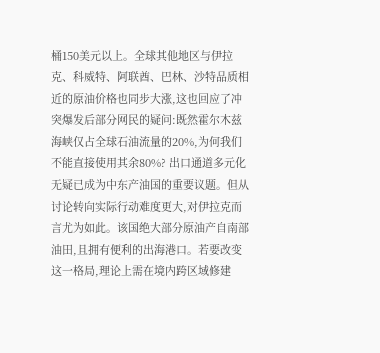桶150美元以上。全球其他地区与伊拉克、科威特、阿联酋、巴林、沙特品质相近的原油价格也同步大涨,这也回应了冲突爆发后部分网民的疑问:既然霍尔木兹海峡仅占全球石油流量的20%,为何我们不能直接使用其余80%? 出口通道多元化无疑已成为中东产油国的重要议题。但从讨论转向实际行动难度更大,对伊拉克而言尤为如此。该国绝大部分原油产自南部油田,且拥有便利的出海港口。若要改变这一格局,理论上需在境内跨区域修建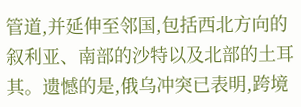管道,并延伸至邻国,包括西北方向的叙利亚、南部的沙特以及北部的土耳其。遗憾的是,俄乌冲突已表明,跨境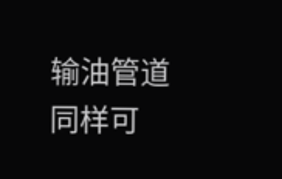输油管道同样可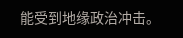能受到地缘政治冲击。